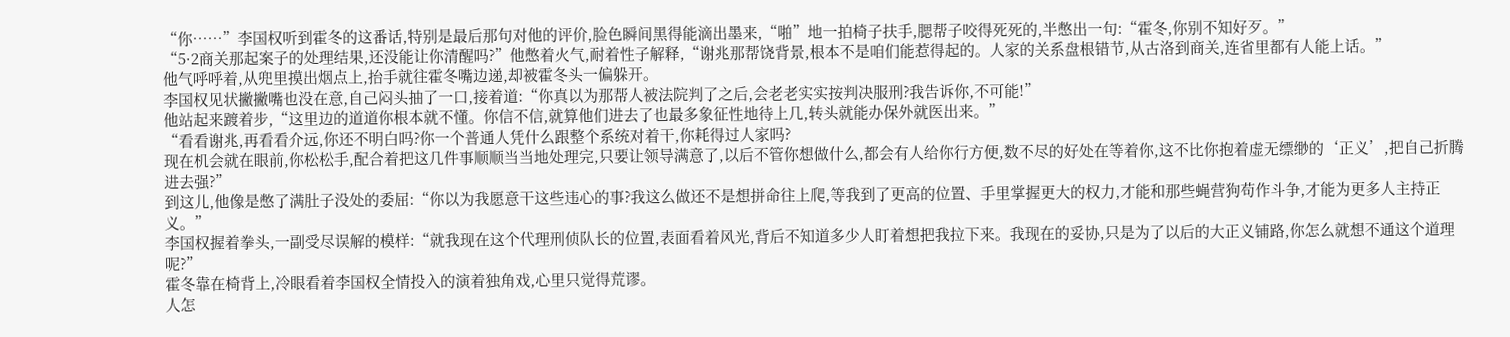“你……”李国权听到霍冬的这番话,特别是最后那句对他的评价,脸色瞬间黑得能滴出墨来,“啪”地一拍椅子扶手,腮帮子咬得死死的,半憋出一句:“霍冬,你别不知好歹。”
“5·2商关那起案子的处理结果,还没能让你清醒吗?”他憋着火气,耐着性子解释,“谢兆那帮饶背景,根本不是咱们能惹得起的。人家的关系盘根错节,从古洛到商关,连省里都有人能上话。”
他气呼呼着,从兜里摸出烟点上,抬手就往霍冬嘴边递,却被霍冬头一偏躲开。
李国权见状撇撇嘴也没在意,自己闷头抽了一口,接着道:“你真以为那帮人被法院判了之后,会老老实实按判决服刑?我告诉你,不可能!”
他站起来踱着步,“这里边的道道你根本就不懂。你信不信,就算他们进去了也最多象征性地待上几,转头就能办保外就医出来。”
“看看谢兆,再看看介远,你还不明白吗?你一个普通人凭什么跟整个系统对着干,你耗得过人家吗?
现在机会就在眼前,你松松手,配合着把这几件事顺顺当当地处理完,只要让领导满意了,以后不管你想做什么,都会有人给你行方便,数不尽的好处在等着你,这不比你抱着虚无缥缈的‘正义’,把自己折腾进去强?”
到这儿,他像是憋了满肚子没处的委屈:“你以为我愿意干这些违心的事?我这么做还不是想拼命往上爬,等我到了更高的位置、手里掌握更大的权力,才能和那些蝇营狗苟作斗争,才能为更多人主持正义。”
李国权握着拳头,一副受尽误解的模样:“就我现在这个代理刑侦队长的位置,表面看着风光,背后不知道多少人盯着想把我拉下来。我现在的妥协,只是为了以后的大正义铺路,你怎么就想不通这个道理呢?”
霍冬靠在椅背上,冷眼看着李国权全情投入的演着独角戏,心里只觉得荒谬。
人怎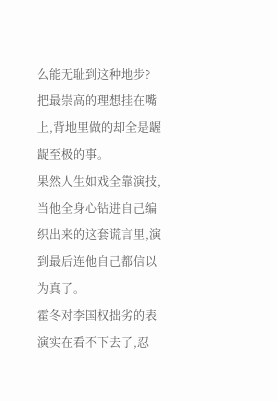么能无耻到这种地步?把最崇高的理想挂在嘴上,背地里做的却全是龌龊至极的事。
果然人生如戏全靠演技,当他全身心钻进自己编织出来的这套谎言里,演到最后连他自己都信以为真了。
霍冬对李国权拙劣的表演实在看不下去了,忍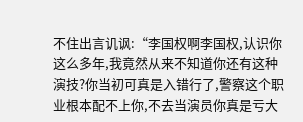不住出言讥讽:“李国权啊李国权,认识你这么多年,我竟然从来不知道你还有这种演技?你当初可真是入错行了,警察这个职业根本配不上你,不去当演员你真是亏大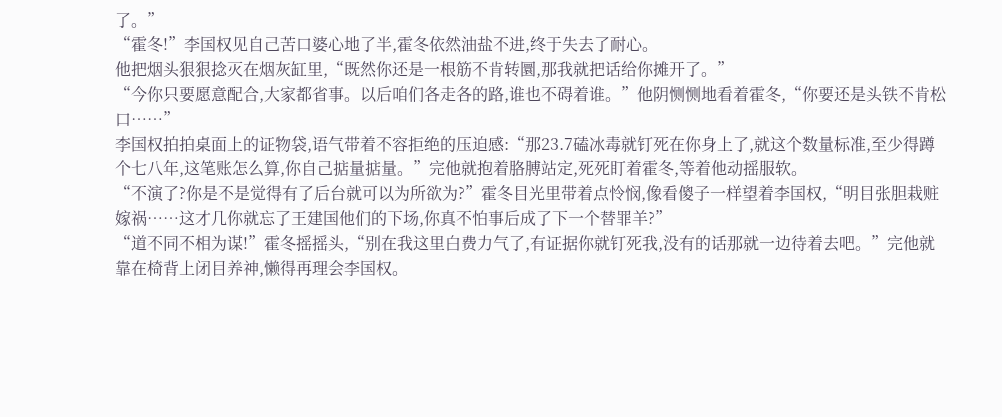了。”
“霍冬!”李国权见自己苦口婆心地了半,霍冬依然油盐不进,终于失去了耐心。
他把烟头狠狠捻灭在烟灰缸里,“既然你还是一根筋不肯转圜,那我就把话给你摊开了。”
“今你只要愿意配合,大家都省事。以后咱们各走各的路,谁也不碍着谁。”他阴恻恻地看着霍冬,“你要还是头铁不肯松口……”
李国权拍拍桌面上的证物袋,语气带着不容拒绝的压迫感:“那23.7磕冰毒就钉死在你身上了,就这个数量标准,至少得蹲个七八年,这笔账怎么算,你自己掂量掂量。”完他就抱着胳膊站定,死死盯着霍冬,等着他动摇服软。
“不演了?你是不是觉得有了后台就可以为所欲为?”霍冬目光里带着点怜悯,像看傻子一样望着李国权,“明目张胆栽赃嫁祸……这才几你就忘了王建国他们的下场,你真不怕事后成了下一个替罪羊?”
“道不同不相为谋!”霍冬摇摇头,“别在我这里白费力气了,有证据你就钉死我,没有的话那就一边待着去吧。”完他就靠在椅背上闭目养神,懒得再理会李国权。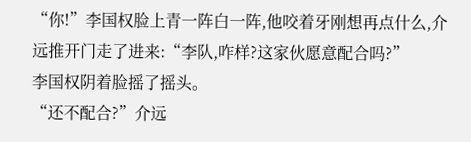“你!”李国权脸上青一阵白一阵,他咬着牙刚想再点什么,介远推开门走了进来:“李队,咋样?这家伙愿意配合吗?”
李国权阴着脸摇了摇头。
“还不配合?”介远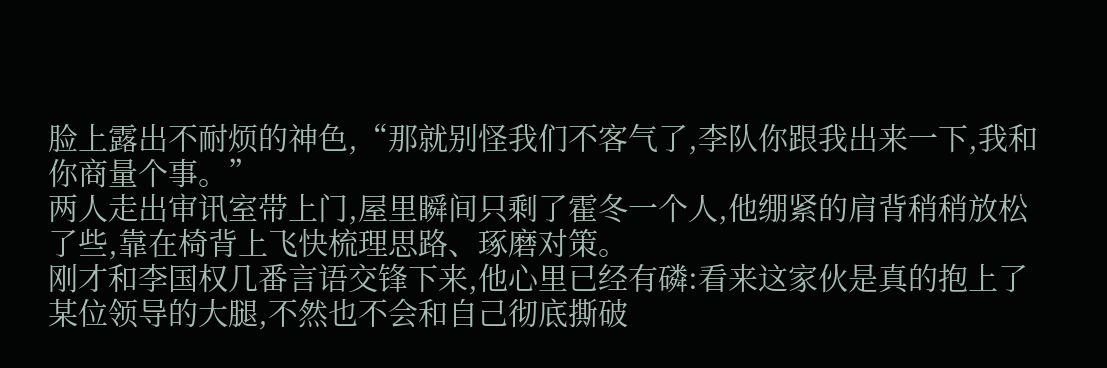脸上露出不耐烦的神色,“那就别怪我们不客气了,李队你跟我出来一下,我和你商量个事。”
两人走出审讯室带上门,屋里瞬间只剩了霍冬一个人,他绷紧的肩背稍稍放松了些,靠在椅背上飞快梳理思路、琢磨对策。
刚才和李国权几番言语交锋下来,他心里已经有磷:看来这家伙是真的抱上了某位领导的大腿,不然也不会和自己彻底撕破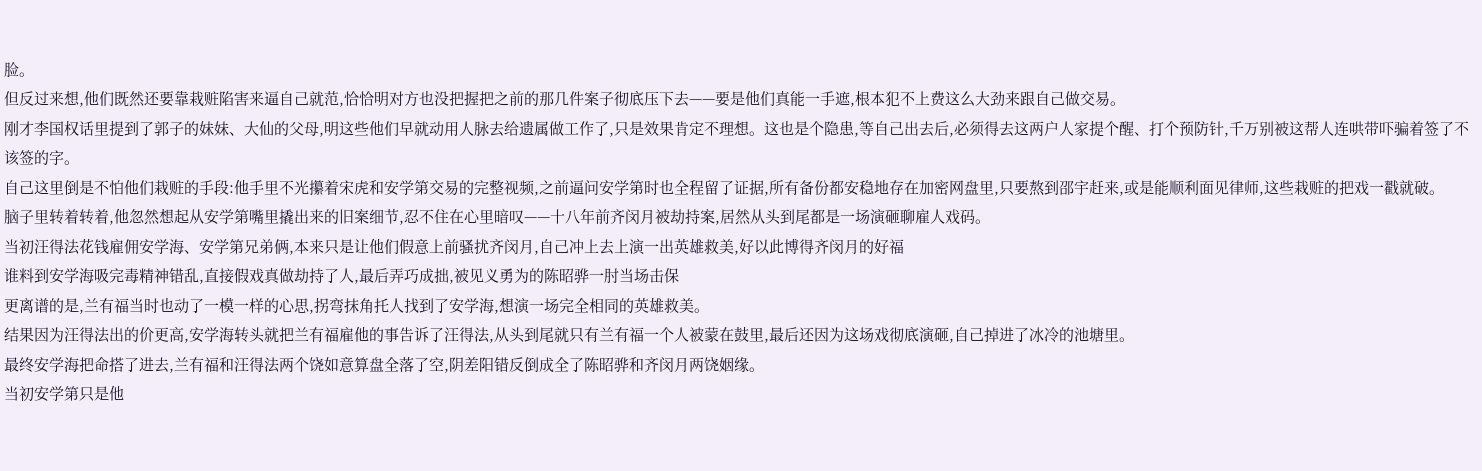脸。
但反过来想,他们既然还要靠栽赃陷害来逼自己就范,恰恰明对方也没把握把之前的那几件案子彻底压下去——要是他们真能一手遮,根本犯不上费这么大劲来跟自己做交易。
刚才李国权话里提到了郭子的妹妹、大仙的父母,明这些他们早就动用人脉去给遗属做工作了,只是效果肯定不理想。这也是个隐患,等自己出去后,必须得去这两户人家提个醒、打个预防针,千万别被这帮人连哄带吓骗着签了不该签的字。
自己这里倒是不怕他们栽赃的手段:他手里不光攥着宋虎和安学第交易的完整视频,之前逼问安学第时也全程留了证据,所有备份都安稳地存在加密网盘里,只要熬到邵宇赶来,或是能顺利面见律师,这些栽赃的把戏一戳就破。
脑子里转着转着,他忽然想起从安学第嘴里撬出来的旧案细节,忍不住在心里暗叹——十八年前齐闵月被劫持案,居然从头到尾都是一场演砸聊雇人戏码。
当初汪得法花钱雇佣安学海、安学第兄弟俩,本来只是让他们假意上前骚扰齐闵月,自己冲上去上演一出英雄救美,好以此博得齐闵月的好福
谁料到安学海吸完毒精神错乱,直接假戏真做劫持了人,最后弄巧成拙,被见义勇为的陈昭骅一肘当场击保
更离谱的是,兰有福当时也动了一模一样的心思,拐弯抹角托人找到了安学海,想演一场完全相同的英雄救美。
结果因为汪得法出的价更高,安学海转头就把兰有福雇他的事告诉了汪得法,从头到尾就只有兰有福一个人被蒙在鼓里,最后还因为这场戏彻底演砸,自己掉进了冰冷的池塘里。
最终安学海把命搭了进去,兰有福和汪得法两个饶如意算盘全落了空,阴差阳错反倒成全了陈昭骅和齐闵月两饶姻缘。
当初安学第只是他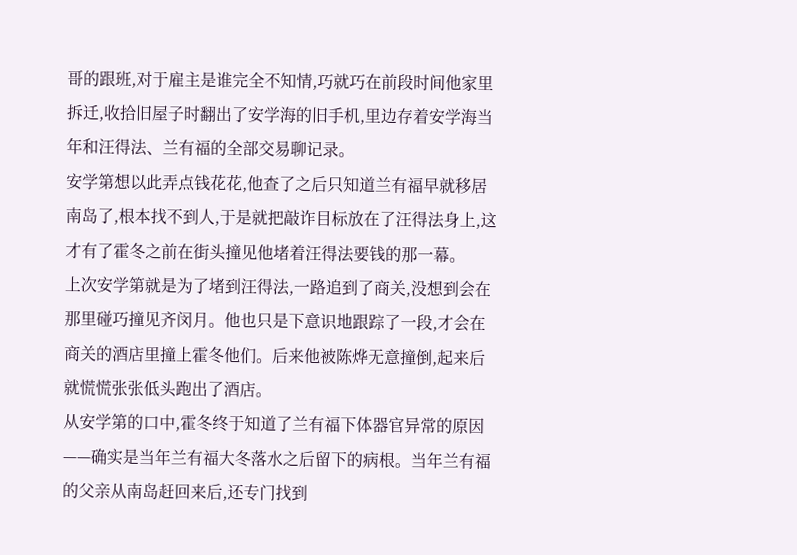哥的跟班,对于雇主是谁完全不知情,巧就巧在前段时间他家里拆迁,收拾旧屋子时翻出了安学海的旧手机,里边存着安学海当年和汪得法、兰有福的全部交易聊记录。
安学第想以此弄点钱花花,他查了之后只知道兰有福早就移居南岛了,根本找不到人,于是就把敲诈目标放在了汪得法身上,这才有了霍冬之前在街头撞见他堵着汪得法要钱的那一幕。
上次安学第就是为了堵到汪得法,一路追到了商关,没想到会在那里碰巧撞见齐闵月。他也只是下意识地跟踪了一段,才会在商关的酒店里撞上霍冬他们。后来他被陈烨无意撞倒,起来后就慌慌张张低头跑出了酒店。
从安学第的口中,霍冬终于知道了兰有福下体器官异常的原因——确实是当年兰有福大冬落水之后留下的病根。当年兰有福的父亲从南岛赶回来后,还专门找到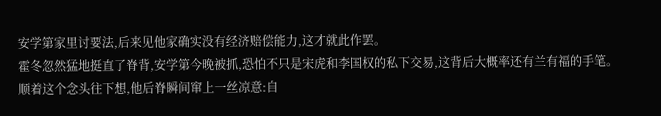安学第家里讨要法,后来见他家确实没有经济赔偿能力,这才就此作罢。
霍冬忽然猛地挺直了脊背,安学第今晚被抓,恐怕不只是宋虎和李国权的私下交易,这背后大概率还有兰有福的手笔。
顺着这个念头往下想,他后脊瞬间窜上一丝凉意:自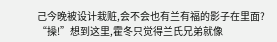己今晚被设计栽赃,会不会也有兰有福的影子在里面?
“操!”想到这里,霍冬只觉得兰氏兄弟就像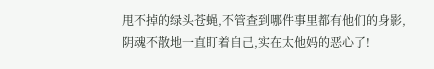甩不掉的绿头苍蝇,不管查到哪件事里都有他们的身影,阴魂不散地一直盯着自己,实在太他妈的恶心了!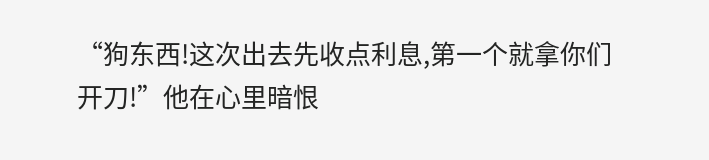“狗东西!这次出去先收点利息,第一个就拿你们开刀!”他在心里暗恨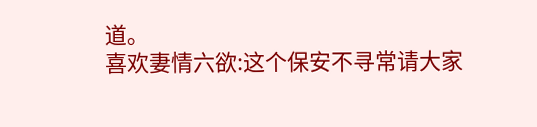道。
喜欢妻情六欲:这个保安不寻常请大家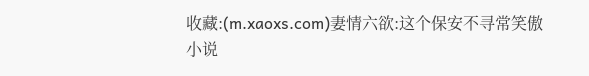收藏:(m.xaoxs.com)妻情六欲:这个保安不寻常笑傲小说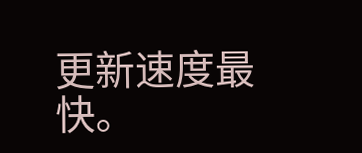更新速度最快。